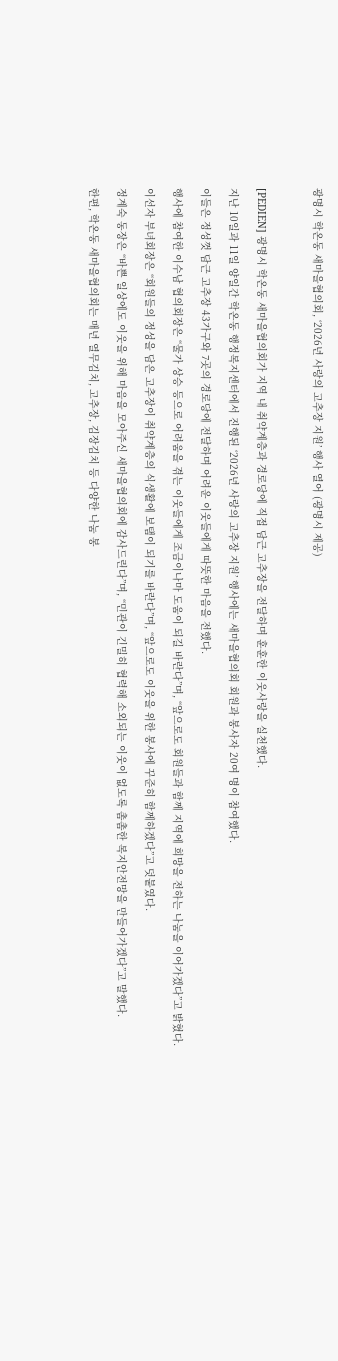광명시 학온동 새마을협의회, ‘2026년 사랑의 고추장 지원’ 행사 열어 (광명시 제공)



[PEDIEN] 광명시 학온동 새마을협의회가 지역 내 취약계층과 경로당에 직접 담근 고추장을 전달하며 훈훈한 이웃사랑을 실천했다.

지난 10일과 11일 양일간 학온동 행정복지센터에서 진행된 ‘2026년 사랑의 고추장 지원’ 행사에는 새마을협의회 회원과 봉사자 20여 명이 참여했다.

이들은 정성껏 담근 고추장 43가구와 7곳의 경로당에 전달하며 어려운 이웃들에게 따뜻한 마음을 전했다.

행사에 참여한 이수남 협의회장은 “물가 상승 등으로 어려움을 겪는 이웃들에게 조금이나마 도움이 되길 바란다”며, “앞으로도 회원들과 함께 지역에 희망을 전하는 나눔을 이어가겠다”고 밝혔다.

이선자 부녀회장은 “회원들의 정성을 담은 고추장이 취약계층의 식생활에 보탬이 되기를 바란다”며, “앞으로도 이웃을 위한 봉사에 꾸준히 함께하겠다”고 덧붙였다.

정계숙 동장은 “바쁜 일상에도 이웃을 위해 마음을 모아주신 새마을협의회에 감사드린다”며, “민관이 긴밀히 협력해 소외되는 이웃이 없도록 촘촘한 복지안전망을 만들어가겠다”고 말했다.

한편, 학온동 새마을협의회는 매년 열무김치, 고추장, 김장김치 등 다양한 나눔 봉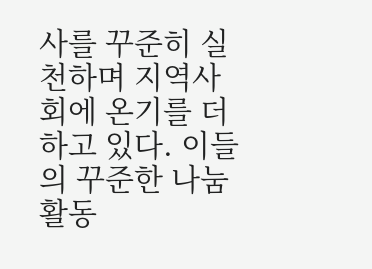사를 꾸준히 실천하며 지역사회에 온기를 더하고 있다. 이들의 꾸준한 나눔 활동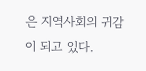은 지역사회의 귀감이 되고 있다.